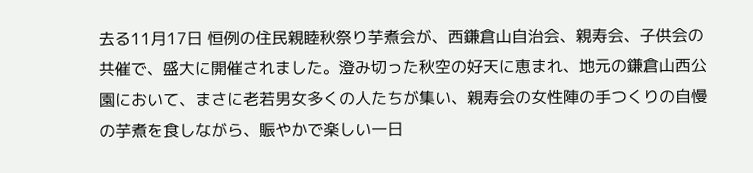去る11月17日 恒例の住民親睦秋祭り芋煮会が、西鎌倉山自治会、親寿会、子供会の共催で、盛大に開催されました。澄み切った秋空の好天に恵まれ、地元の鎌倉山西公園において、まさに老若男女多くの人たちが集い、親寿会の女性陣の手つくりの自慢の芋煮を食しながら、賑やかで楽しい一日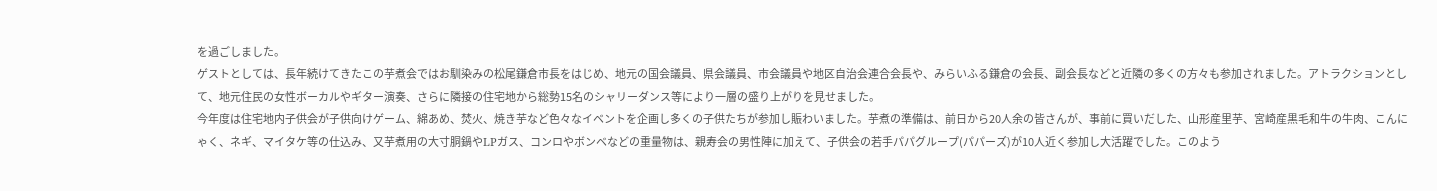を過ごしました。
ゲストとしては、長年続けてきたこの芋煮会ではお馴染みの松尾鎌倉市長をはじめ、地元の国会議員、県会議員、市会議員や地区自治会連合会長や、みらいふる鎌倉の会長、副会長などと近隣の多くの方々も参加されました。アトラクションとして、地元住民の女性ボーカルやギター演奏、さらに隣接の住宅地から総勢15名のシャリーダンス等により一層の盛り上がりを見せました。
今年度は住宅地内子供会が子供向けゲーム、綿あめ、焚火、焼き芋など色々なイベントを企画し多くの子供たちが参加し賑わいました。芋煮の準備は、前日から20人余の皆さんが、事前に買いだした、山形産里芋、宮崎産黒毛和牛の牛肉、こんにゃく、ネギ、マイタケ等の仕込み、又芋煮用の大寸胴鍋やLPガス、コンロやボンベなどの重量物は、親寿会の男性陣に加えて、子供会の若手パパグループ(パパーズ)が10人近く参加し大活躍でした。このよう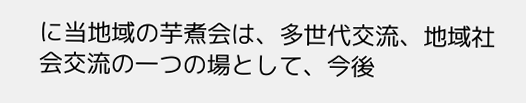に当地域の芋煮会は、多世代交流、地域社会交流の一つの場として、今後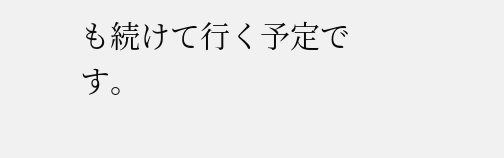も続けて行く予定です。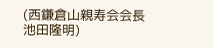(西鎌倉山親寿会会長 池田隆明)